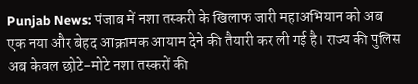Punjab News: पंजाब में नशा तस्करी के खिलाफ जारी महाअभियान को अब एक नया और बेहद आक्रामक आयाम देने की तैयारी कर ली गई है। राज्य की पुलिस अब केवल छोटे-मोटे नशा तस्करों की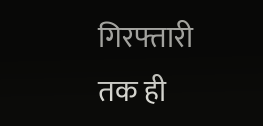गिरफ्तारी तक ही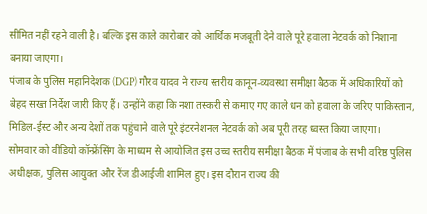सीमित नहीं रहने वाली है। बल्कि इस काले कारोबार को आर्थिक मजबूती देने वाले पूरे हवाला नेटवर्क को निशाना बनाया जाएगा।
पंजाब के पुलिस महानिदेशक (DGP) गौरव यादव ने राज्य स्तरीय कानून-व्यवस्था समीक्षा बैठक में अधिकारियों को बेहद सख्त निर्देश जारी किए हैं। उन्होंने कहा कि नशा तस्करी से कमाए गए काले धन को हवाला के जरिए पाकिस्तान, मिडिल-ईस्ट और अन्य देशों तक पहुंचाने वाले पूरे इंटरनेशनल नेटवर्क को अब पूरी तरह ध्वस्त किया जाएगा।
सोमवार को वीडियो कॉन्फ्रेंसिंग के माध्यम से आयोजित इस उच्च स्तरीय समीक्षा बैठक में पंजाब के सभी वरिष्ठ पुलिस अधीक्षक, पुलिस आयुक्त और रेंज डीआईजी शामिल हुए। इस दौरान राज्य की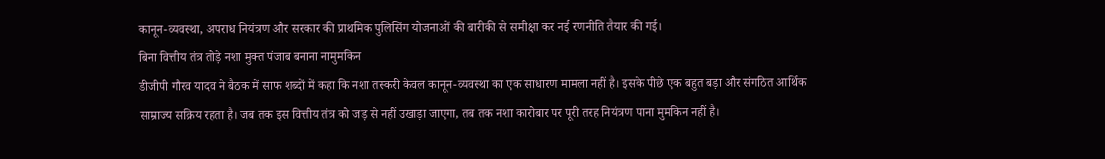कानून-व्यवस्था, अपराध नियंत्रण और सरकार की प्राथमिक पुलिसिंग योजनाओं की बारीकी से समीक्षा कर नई रणनीति तैयार की गई।
बिना वित्तीय तंत्र तोड़े नशा मुक्त पंजाब बनाना नामुमकिन
डीजीपी गौरव यादव ने बैठक में साफ शब्दों में कहा कि नशा तस्करी केवल कानून-व्यवस्था का एक साधारण मामला नहीं है। इसके पीछे एक बहुत बड़ा और संगठित आर्थिक साम्राज्य सक्रिय रहता है। जब तक इस वित्तीय तंत्र को जड़ से नहीं उखाड़ा जाएगा, तब तक नशा कारोबार पर पूरी तरह नियंत्रण पाना मुमकिन नहीं है।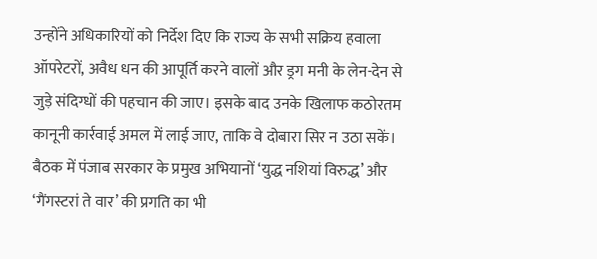उन्होंने अधिकारियों को निर्देश दिए कि राज्य के सभी सक्रिय हवाला ऑपरेटरों, अवैध धन की आपूर्ति करने वालों और ड्रग मनी के लेन-देन से जुड़े संदिग्धों की पहचान की जाए। इसके बाद उनके खिलाफ कठोरतम कानूनी कार्रवाई अमल में लाई जाए, ताकि वे दोबारा सिर न उठा सकें।
बैठक में पंजाब सरकार के प्रमुख अभियानों ‘युद्ध नशियां विरुद्ध’ और ‘गैंगस्टरां ते वार’ की प्रगति का भी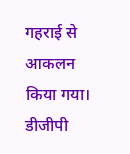गहराई से आकलन किया गया। डीजीपी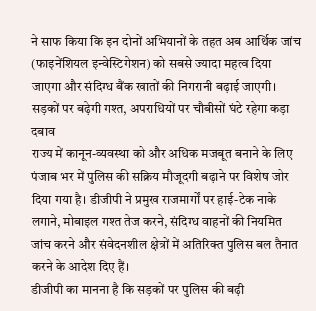ने साफ किया कि इन दोनों अभियानों के तहत अब आर्थिक जांच (फाइनेंशियल इन्वेस्टिगेशन) को सबसे ज्यादा महत्व दिया जाएगा और संदिग्ध बैंक खातों की निगरानी बढ़ाई जाएगी।
सड़कों पर बढ़ेगी गश्त, अपराधियों पर चौबीसों घंटे रहेगा कड़ा दबाव
राज्य में कानून-व्यवस्था को और अधिक मजबूत बनाने के लिए पंजाब भर में पुलिस की सक्रिय मौजूदगी बढ़ाने पर विशेष जोर दिया गया है। डीजीपी ने प्रमुख राजमार्गों पर हाई-टेक नाके लगाने, मोबाइल गश्त तेज करने, संदिग्ध वाहनों की नियमित जांच करने और संवेदनशील क्षेत्रों में अतिरिक्त पुलिस बल तैनात करने के आदेश दिए हैं।
डीजीपी का मानना है कि सड़कों पर पुलिस की बढ़ी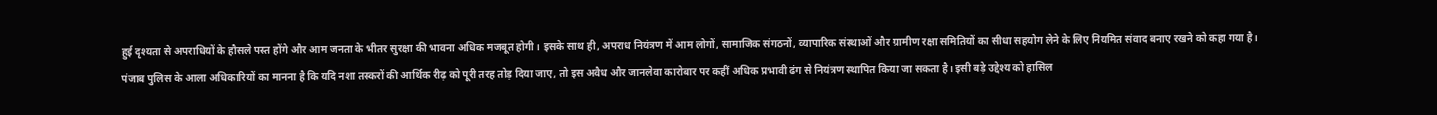हुई दृश्यता से अपराधियों के हौसले पस्त होंगे और आम जनता के भीतर सुरक्षा की भावना अधिक मजबूत होगी। इसके साथ ही, अपराध नियंत्रण में आम लोगों, सामाजिक संगठनों, व्यापारिक संस्थाओं और ग्रामीण रक्षा समितियों का सीधा सहयोग लेने के लिए नियमित संवाद बनाए रखने को कहा गया है।
पंजाब पुलिस के आला अधिकारियों का मानना है कि यदि नशा तस्करों की आर्थिक रीढ़ को पूरी तरह तोड़ दिया जाए, तो इस अवैध और जानलेवा कारोबार पर कहीं अधिक प्रभावी ढंग से नियंत्रण स्थापित किया जा सकता है। इसी बड़े उद्देश्य को हासिल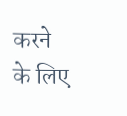करने के लिए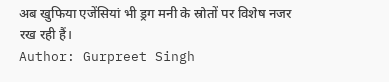अब खुफिया एजेंसियां भी ड्रग मनी के स्रोतों पर विशेष नजर रख रही हैं।
Author: Gurpreet Singh